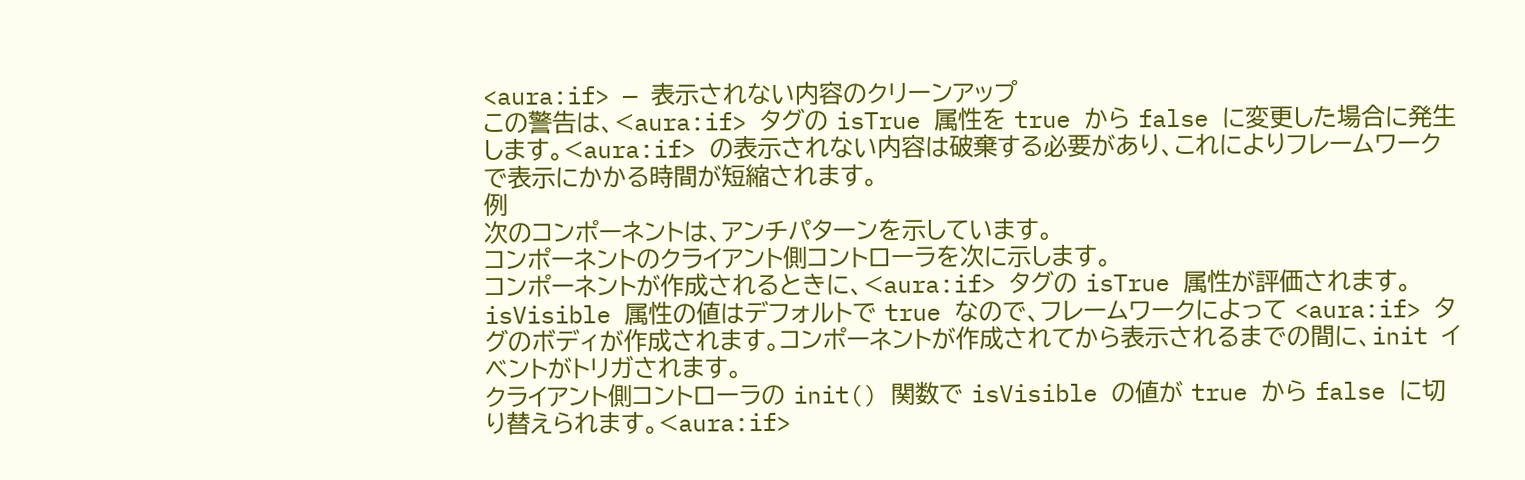<aura:if> — 表示されない内容のクリーンアップ
この警告は、<aura:if> タグの isTrue 属性を true から false に変更した場合に発生します。<aura:if> の表示されない内容は破棄する必要があり、これによりフレームワークで表示にかかる時間が短縮されます。
例
次のコンポーネントは、アンチパターンを示しています。
コンポーネントのクライアント側コントローラを次に示します。
コンポーネントが作成されるときに、<aura:if> タグの isTrue 属性が評価されます。isVisible 属性の値はデフォルトで true なので、フレームワークによって <aura:if> タグのボディが作成されます。コンポーネントが作成されてから表示されるまでの間に、init イベントがトリガされます。
クライアント側コントローラの init() 関数で isVisible の値が true から false に切り替えられます。<aura:if>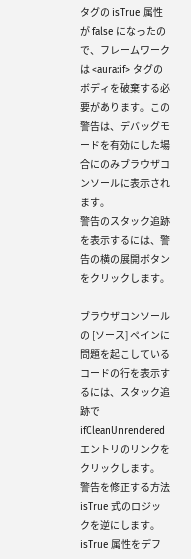タグの isTrue 属性が false になったので、フレームワークは <aura:if> タグのボディを破棄する必要があります。この警告は、デバッグモードを有効にした場合にのみブラウザコンソールに表示されます。
警告のスタック追跡を表示するには、警告の横の展開ボタンをクリックします。

ブラウザコンソールの [ソース] ペインに問題を起こしているコードの行を表示するには、スタック追跡で ifCleanUnrendered エントリのリンクをクリックします。
警告を修正する方法
isTrue 式のロジックを逆にします。isTrue 属性をデフ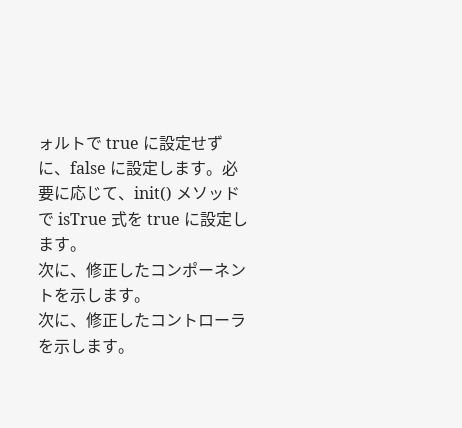ォルトで true に設定せずに、false に設定します。必要に応じて、init() メソッドで isTrue 式を true に設定します。
次に、修正したコンポーネントを示します。
次に、修正したコントローラを示します。